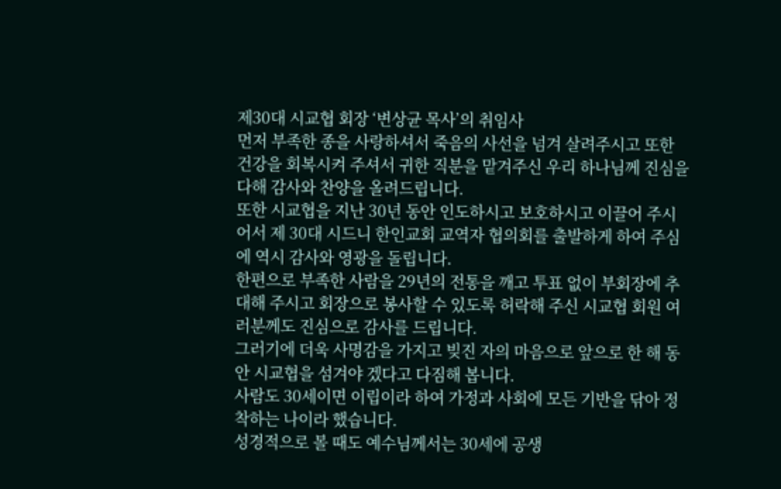제30대 시교협 회장 ‘변상균 목사’의 취임사
먼저 부족한 종을 사랑하셔서 죽음의 사선을 넘겨 살려주시고 또한 건강을 회복시켜 주셔서 귀한 직분을 맡겨주신 우리 하나님께 진심을 다해 감사와 찬양을 올려드립니다.
또한 시교협을 지난 30년 동안 인도하시고 보호하시고 이끌어 주시어서 제 30대 시드니 한인교회 교역자 협의회를 출발하게 하여 주심에 역시 감사와 영광을 돌립니다.
한편으로 부족한 사람을 29년의 전통을 깨고 투표 없이 부회장에 추대해 주시고 회장으로 봉사할 수 있도록 허락해 주신 시교협 회원 여러분께도 진심으로 감사를 드립니다.
그러기에 더욱 사명감을 가지고 빚진 자의 마음으로 앞으로 한 해 동안 시교협을 섬겨야 겠다고 다짐해 봅니다.
사람도 30세이면 이립이라 하여 가정과 사회에 모든 기반을 닦아 정착하는 나이라 했습니다.
성경적으로 볼 때도 예수님께서는 30세에 공생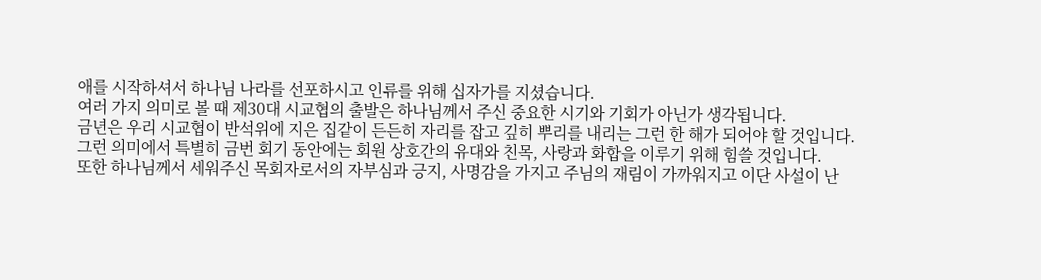애를 시작하셔서 하나님 나라를 선포하시고 인류를 위해 십자가를 지셨습니다.
여러 가지 의미로 볼 때 제30대 시교협의 출발은 하나님께서 주신 중요한 시기와 기회가 아닌가 생각됩니다.
금년은 우리 시교협이 반석위에 지은 집같이 든든히 자리를 잡고 깊히 뿌리를 내리는 그런 한 해가 되어야 할 것입니다.
그런 의미에서 특별히 금번 회기 동안에는 회원 상호간의 유대와 친목, 사랑과 화합을 이루기 위해 힘쓸 것입니다.
또한 하나님께서 세워주신 목회자로서의 자부심과 긍지, 사명감을 가지고 주님의 재림이 가까워지고 이단 사설이 난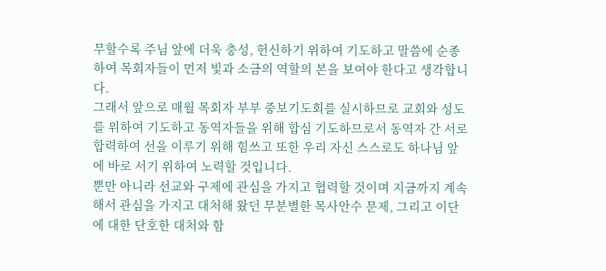무할수록 주님 앞에 더욱 충성, 헌신하기 위하여 기도하고 말씀에 순종하여 목회자들이 먼저 빛과 소금의 역할의 본을 보여야 한다고 생각합니다.
그래서 앞으로 매월 목회자 부부 중보기도회를 실시하므로 교회와 성도를 위하여 기도하고 동역자들을 위해 합심 기도하므로서 동역자 간 서로 합력하여 선을 이루기 위해 힘쓰고 또한 우리 자신 스스로도 하나님 앞에 바로 서기 위하여 노력할 것입니다.
뿐만 아니라 선교와 구제에 관심을 가지고 협력할 것이며 지금까지 계속해서 관심을 가지고 대처해 왔던 무분별한 목사안수 문제, 그리고 이단에 대한 단호한 대처와 함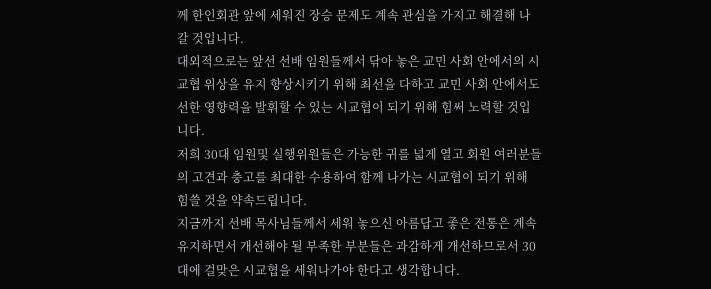께 한인회관 앞에 세워진 장승 문제도 계속 관심을 가지고 해결해 나갈 것입니다.
대외적으로는 앞선 선배 임원들께서 닦아 놓은 교민 사회 안에서의 시교협 위상을 유지 향상시키기 위해 최선을 다하고 교민 사회 안에서도 선한 영향력을 발휘할 수 있는 시교협이 되기 위해 힘써 노력할 것입니다.
저희 30대 임원및 실행위원들은 가능한 귀를 넓게 열고 회원 여러분들의 고견과 충고를 최대한 수용하여 함께 나가는 시교협이 되기 위해 힘쓸 것을 약속드립니다.
지금까지 선배 목사님들께서 세워 놓으신 아름답고 좋은 전통은 계속 유지하면서 개선해야 될 부족한 부분들은 과감하게 개선하므로서 30대에 걸맞은 시교협을 세워나가야 한다고 생각합니다.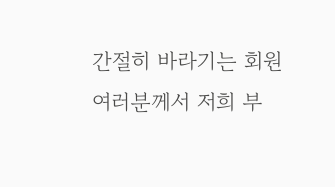간절히 바라기는 회원 여러분께서 저희 부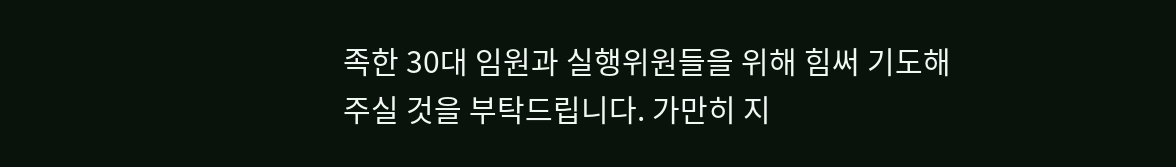족한 30대 임원과 실행위원들을 위해 힘써 기도해 주실 것을 부탁드립니다. 가만히 지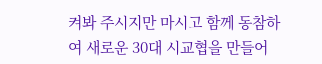켜봐 주시지만 마시고 함께 동참하여 새로운 30대 시교협을 만들어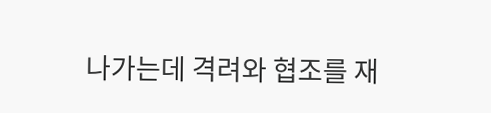나가는데 격려와 협조를 재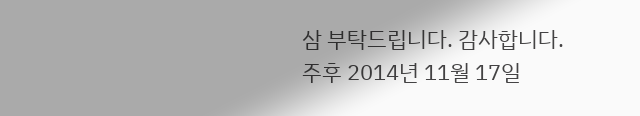삼 부탁드립니다. 감사합니다.
주후 2014년 11월 17일